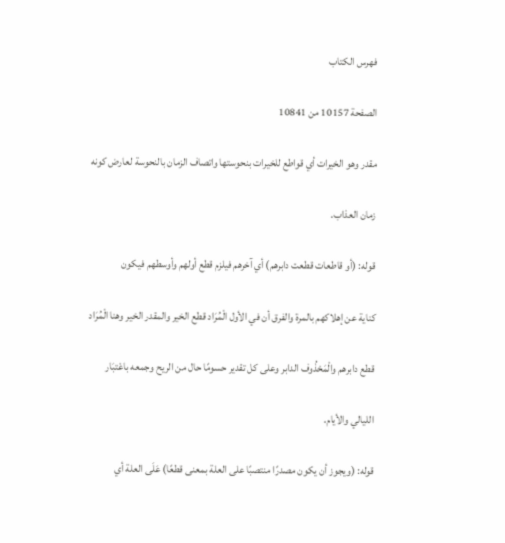فهرس الكتاب

الصفحة 10157 من 10841

مقدر وهو الخيرات أي قواطع للخيرات بنحوستها واتصاف الزمان بالنحوسة لعارض كونه

زمان العذاب.

قوله: (أو قاطعات قطعت دابرهم) أي آخرهم فيلزم قطع أولهم وأوسطهم فيكون

كناية عن إهلاكهم بالمرة والفرق أن في الأول الْمُرَاد قطع الخير والمقدر الخير وهنا الْمُرَاد

قطع دابرهم والْمَحْذُوف الدابر وعلى كل تقدير حسومًا حال من الريح وجمعه باعْتبَار

الليالي والأيام.

قوله: (ويجوز أن يكون مصدرًا منتصبًا على العلة بمعنى قطعًا) عَلَى العلة أي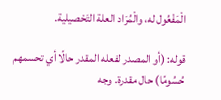الْمَفْعُول له، والْمُرَاد العلة التَحْصيلية.

قوله: (أو المصدر لفعله المقدر حالًا أي تحسمهم حُسُومًا) حال مقدرة. وجه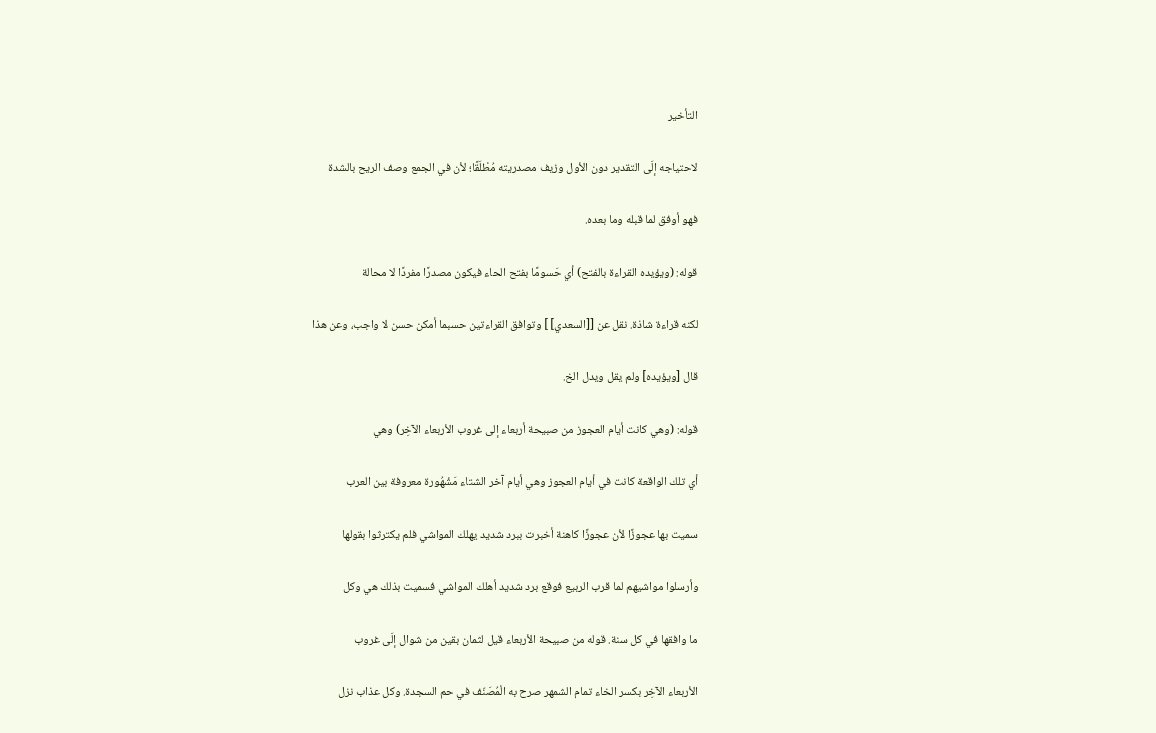التأخير

لاحتياجه إلَى التقدير دون الأول وزيف مصدريته مُطْلَقًا؛ لأن في الجمع وصف الريح بالشدة

فهو أوفق لما قبله وما بعده.

قوله: (ويؤيده القراءة بالفتح) أي حَسومًا بفتح الحاء فيكون مصدرًا مفردًا لا محالة

لكنه قراءة شاذة. نقل عن [[السعدي] ] وتوافق القراءتين حسبما أمكن حسن لا واجب، وعن هذا

قال [ويؤيده] ولم يقل ويدل الخ.

قوله: (وهي كانت أيام العجوز من صبيحة أربعاء إلى غروب الأربعاء الآخِر) وهي

أي تلك الواقعة كانت في أيام العجوز وهي أيام آخر الشتاء مَشْهُورة معروفة بين العرب

سميت بها عجوزًا لأن عجوزًا كاهنة أخبرت ببرد شديد يهلك المواشي فلم يكترثوا بقولها

وأرسلوا مواشيهم لما قرب الربيع فوقع برد شديد أهلك المواشي فسميت بذلك هي وكل

ما وافقها في كل سنة. قوله من صبيحة الأربعاء قيل لثمان بقين من شوال إلَى غروب

الأربعاء الآخِر بكسر الخاء تمام الشمهر صرح به الْمُصَنّف في حم السجدة. وكل عذاب نزل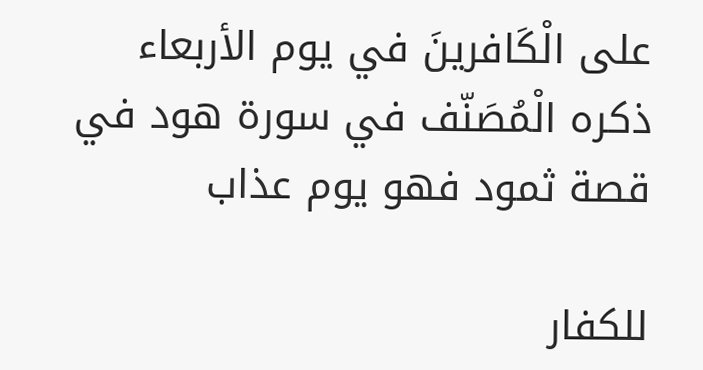على الْكَافرينَ في يوم الأربعاء ذكره الْمُصَنّف في سورة هود في قصة ثمود فهو يوم عذاب

للكفار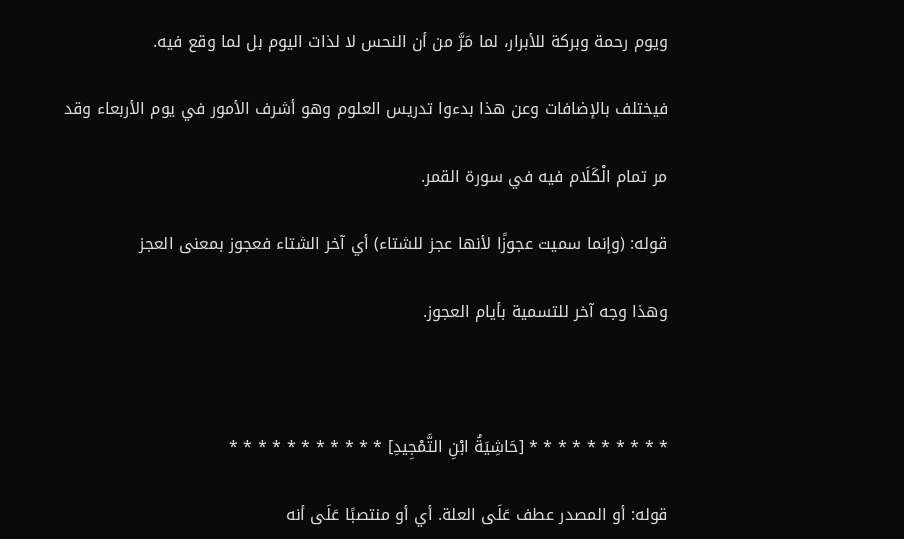ويوم رحمة وبركة للأبرار، لما مَرَّ من أن النحس لا لذات اليوم بل لما وقع فيه.

فيختلف بالإضافات وعن هذا بدءوا تدريس العلوم وهو أشرف الأمور في يوم الأربعاء وقد

مر تمام الْكَلَام فيه في سورة القمر.

قوله: (وإنما سميت عجوزًا لأنها عجز للشتاء) أي آخر الشتاء فعجوز بمعنى العجز

وهذا وجه آخر للتسمية بأيام العجوز.



* * * * * * * * * * [حَاشِيَةُ ابْنِ التَّمْجِيدِ] * * * * * * * * * * *

قوله: أو المصدر عطف عَلَى العلة. أي أو منتصبًا عَلَى أنه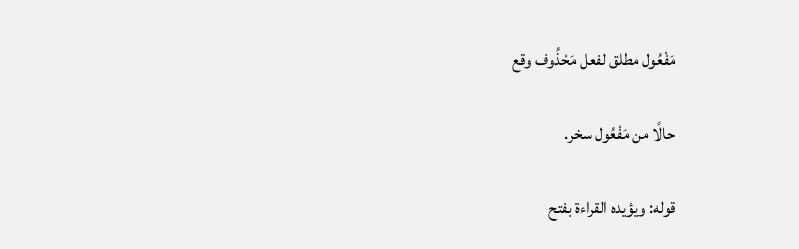مَفْعُول مطلق لفعل مَحْذُوف وقع

حالًا من مَفْعُول سخر.

قوله: ويؤيده القراءة بفتح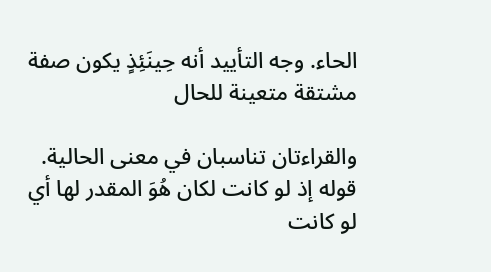الحاء. وجه التأييد أنه حِينَئِذٍ يكون صفة مشتقة متعينة للحال

والقراءتان تناسبان في معنى الحالية. قوله إذ لو كانت لكان هُوَ المقدر لها أي لو كانت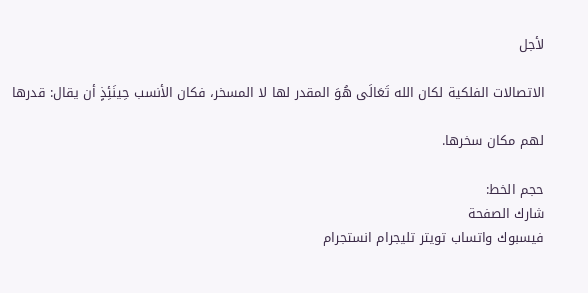لأجل

الاتصالات الفلكية لكان الله تَعَالَى هُوَ المقدر لها لا المسخر، فكان الأنسب حِينَئِذٍ أن يقال: قدرها

لهم مكان سخرها.

حجم الخط:
شارك الصفحة
فيسبوك واتساب تويتر تليجرام انستجرام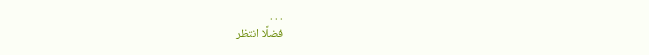. . .
فضلًا انتظر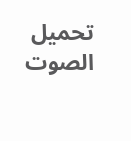تحميل الصوت